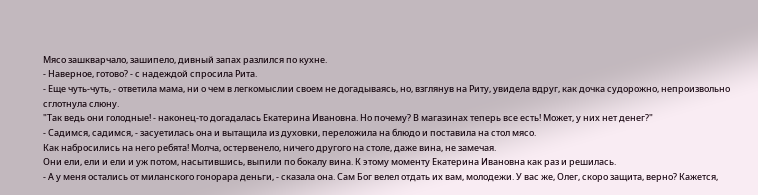Мясо зашкварчало, зашипело, дивный запах разлился по кухне.
- Наверное, готово? - с надеждой спросила Рита.
- Еще чуть-чуть, - ответила мама, ни о чем в легкомыслии своем не догадываясь, но, взглянув на Риту, увидела вдруг, как дочка судорожно, непроизвольно сглотнула слюну.
"Так ведь они голодные! - наконец-то догадалась Екатерина Ивановна. Но почему? В магазинах теперь все есть! Может, у них нет денег?"
- Садимся, садимся, - засуетилась она и вытащила из духовки, переложила на блюдо и поставила на стол мясо.
Как набросились на него ребята! Молча, остервенело, ничего другого на столе, даже вина, не замечая.
Они ели, ели и ели и уж потом, насытившись, выпили по бокалу вина. К этому моменту Екатерина Ивановна как раз и решилась.
- А у меня остались от миланского гонорара деньги, - сказала она. Сам Бог велел отдать их вам, молодежи. У вас же, Олег, скоро защита, верно? Кажется,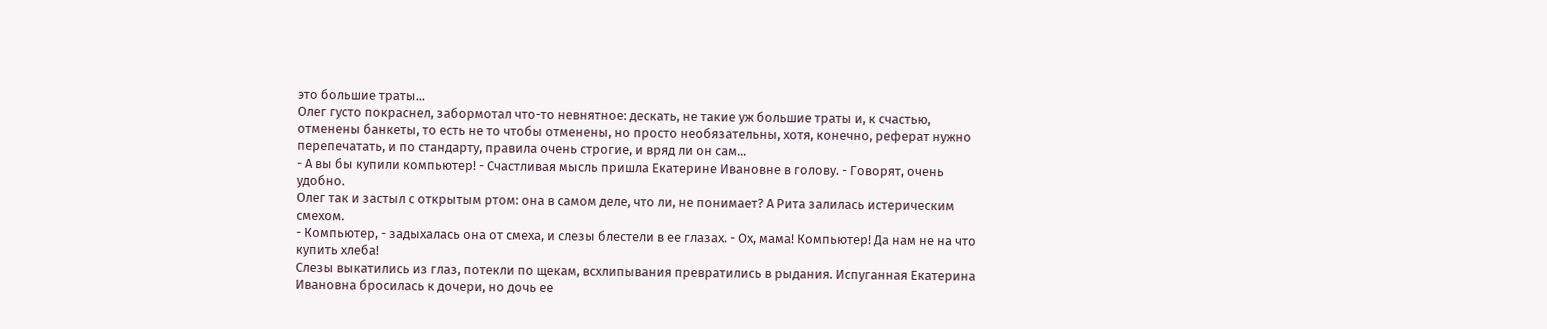это большие траты...
Олег густо покраснел, забормотал что-то невнятное: дескать, не такие уж большие траты и, к счастью, отменены банкеты, то есть не то чтобы отменены, но просто необязательны, хотя, конечно, реферат нужно перепечатать, и по стандарту, правила очень строгие, и вряд ли он сам...
- А вы бы купили компьютер! - Счастливая мысль пришла Екатерине Ивановне в голову. - Говорят, очень удобно.
Олег так и застыл с открытым ртом: она в самом деле, что ли, не понимает? А Рита залилась истерическим смехом.
- Компьютер, - задыхалась она от смеха, и слезы блестели в ее глазах. - Ох, мама! Компьютер! Да нам не на что купить хлеба!
Слезы выкатились из глаз, потекли по щекам, всхлипывания превратились в рыдания. Испуганная Екатерина Ивановна бросилась к дочери, но дочь ее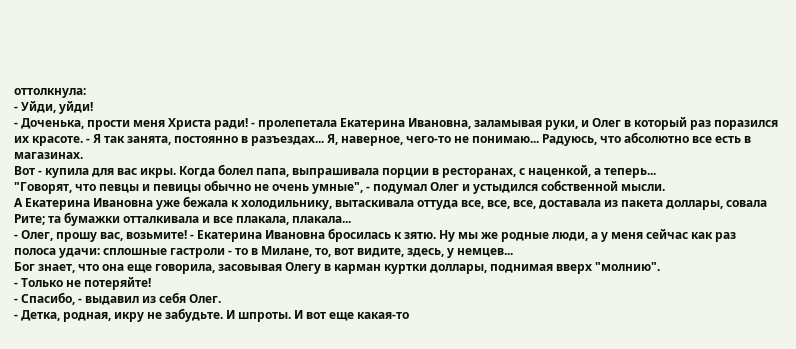оттолкнула:
- Уйди, уйди!
- Доченька, прости меня Христа ради! - пролепетала Екатерина Ивановна, заламывая руки, и Олег в который раз поразился их красоте. - Я так занята, постоянно в разъездах... Я, наверное, чего-то не понимаю... Радуюсь, что абсолютно все есть в магазинах.
Вот - купила для вас икры. Когда болел папа, выпрашивала порции в ресторанах, с наценкой, а теперь...
"Говорят, что певцы и певицы обычно не очень умные", - подумал Олег и устыдился собственной мысли.
А Екатерина Ивановна уже бежала к холодильнику, вытаскивала оттуда все, все, все, доставала из пакета доллары, совала Рите; та бумажки отталкивала и все плакала, плакала...
- Олег, прошу вас, возьмите! - Екатерина Ивановна бросилась к зятю. Ну мы же родные люди, а у меня сейчас как раз полоса удачи: сплошные гастроли - то в Милане, то, вот видите, здесь, у немцев...
Бог знает, что она еще говорила, засовывая Олегу в карман куртки доллары, поднимая вверх "молнию".
- Только не потеряйте!
- Спасибо, - выдавил из себя Олег.
- Детка, родная, икру не забудьте. И шпроты. И вот еще какая-то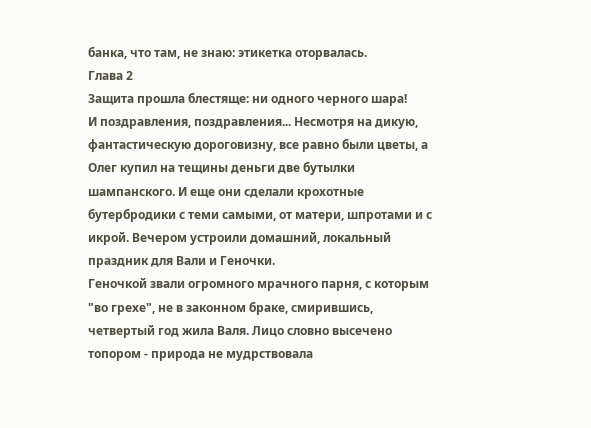банка, что там, не знаю: этикетка оторвалась.
Глава 2
Защита прошла блестяще: ни одного черного шара!
И поздравления, поздравления... Несмотря на дикую, фантастическую дороговизну, все равно были цветы, а Олег купил на тещины деньги две бутылки шампанского. И еще они сделали крохотные бутербродики с теми самыми, от матери, шпротами и с икрой. Вечером устроили домашний, локальный праздник для Вали и Геночки.
Геночкой звали огромного мрачного парня, с которым "во грехе", не в законном браке, смирившись, четвертый год жила Валя. Лицо словно высечено топором - природа не мудрствовала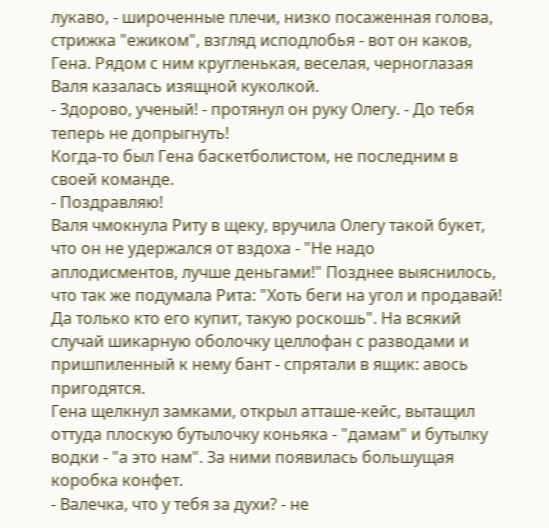лукаво, - широченные плечи, низко посаженная голова, стрижка "ежиком", взгляд исподлобья - вот он каков, Гена. Рядом с ним кругленькая, веселая, черноглазая Валя казалась изящной куколкой.
- Здорово, ученый! - протянул он руку Олегу. - До тебя теперь не допрыгнуть!
Когда-то был Гена баскетболистом, не последним в своей команде.
- Поздравляю!
Валя чмокнула Риту в щеку, вручила Олегу такой букет, что он не удержался от вздоха - "Не надо аплодисментов, лучше деньгами!" Позднее выяснилось, что так же подумала Рита: "Хоть беги на угол и продавай! Да только кто его купит, такую роскошь". На всякий случай шикарную оболочку целлофан с разводами и пришпиленный к нему бант - спрятали в ящик: авось пригодятся.
Гена щелкнул замками, открыл атташе-кейс, вытащил оттуда плоскую бутылочку коньяка - "дамам" и бутылку водки - "а это нам". За ними появилась большущая коробка конфет.
- Валечка, что у тебя за духи? - не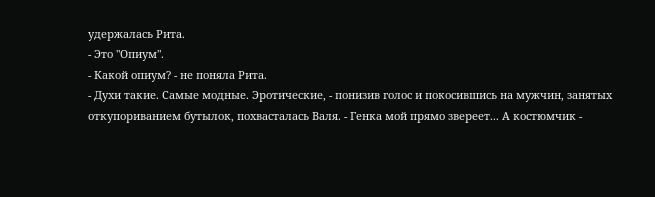удержалась Рита.
- Это "Опиум".
- Какой опиум? - не поняла Рита.
- Духи такие. Самые модные. Эротические, - понизив голос и покосившись на мужчин, занятых откупориванием бутылок, похвасталась Валя. - Генка мой прямо звереет... А костюмчик -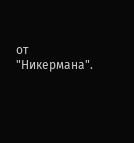от "Никермана".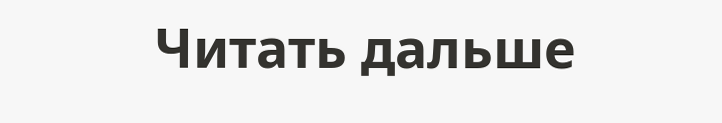Читать дальше